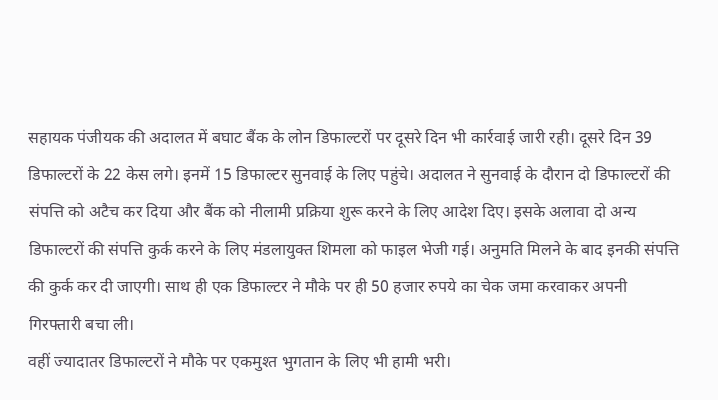सहायक पंजीयक की अदालत में बघाट बैंक के लोन डिफाल्टरों पर दूसरे दिन भी कार्रवाई जारी रही। दूसरे दिन 39 डिफाल्टरों के 22 केस लगे। इनमें 15 डिफाल्टर सुनवाई के लिए पहुंचे। अदालत ने सुनवाई के दौरान दो डिफाल्टरों की संपत्ति को अटैच कर दिया और बैंक को नीलामी प्रक्रिया शुरू करने के लिए आदेश दिए। इसके अलावा दो अन्य डिफाल्टरों की संपत्ति कुर्क करने के लिए मंडलायुक्त शिमला को फाइल भेजी गई। अनुमति मिलने के बाद इनकी संपत्ति की कुर्क कर दी जाएगी। साथ ही एक डिफाल्टर ने मौके पर ही 50 हजार रुपये का चेक जमा करवाकर अपनी गिरफ्तारी बचा ली।
वहीं ज्यादातर डिफाल्टरों ने मौके पर एकमुश्त भुगतान के लिए भी हामी भरी।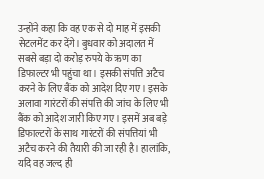उन्होंने कहा कि वह एक से दो माह में इसकी सेटलमेंट कर देंगे। बुधवार को अदालत में सबसे बड़ा दो करोड़ रुपये के ऋण का डिफाल्टर भी पहुंचा था। इसकी संपत्ति अटैच करने के लिए बैंक को आदेश दिए गए। इसके अलावा गारंटरों की संपत्ति की जांच के लिए भी बैंक को आदेश जारी किए गए। इसमें अब बड़े डिफाल्टरों के साथ गारंटरों की संपत्तियां भी अटैच करने की तैयारी की जा रही है। हालांकि, यदि वह जल्द ही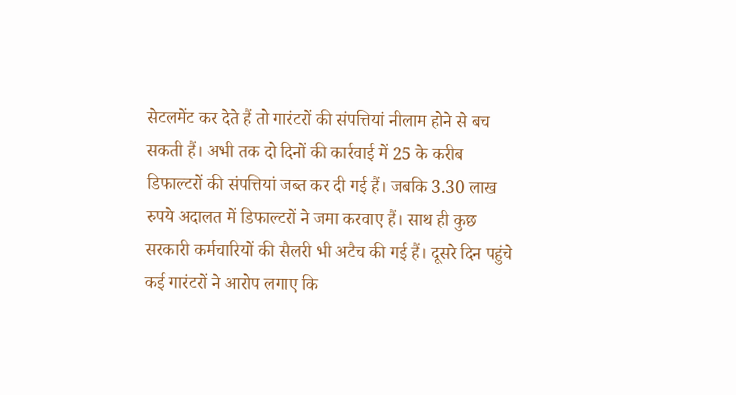सेटलमेंट कर देते हैं तो गारंटरों की संपत्तियां नीलाम होने से बच सकती हैं। अभी तक दो दिनों की कार्रवाई में 25 के करीब डिफाल्टरों की संपत्तियां जब्त कर दी गई हैं। जबकि 3.30 लाख रुपये अदालत में डिफाल्टरों ने जमा करवाए हैं। साथ ही कुछ सरकारी कर्मचारियों की सैलरी भी अटैच की गई हैं। दूसरे दिन पहुंचे कई गारंटरों ने आरोप लगाए कि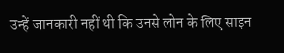उन्हें जानकारी नहीं थी कि उनसे लोन के लिए साइन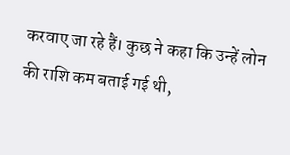करवाए जा रहे हैं। कुछ ने कहा कि उन्हें लोन की राशि कम बताई गई थी,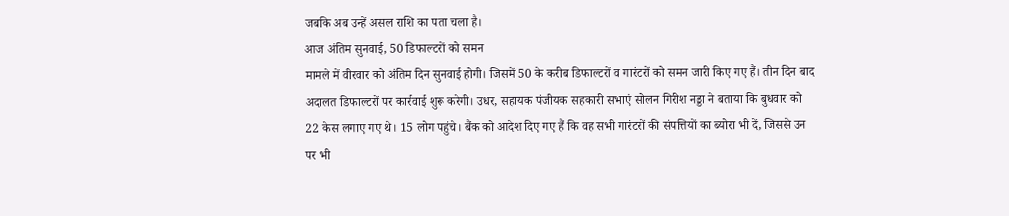जबकि अब उन्हें असल राशि का पता चला है।
आज अंतिम सुनवाई, 50 डिफाल्टरों को समन
मामले में वीरवार को अंतिम दिन सुनवाई होगी। जिसमें 50 के करीब डिफाल्टरों व गारंटरों को समन जारी किए गए हैं। तीन दिन बाद अदालत डिफाल्टरों पर कार्रवाई शुरू करेगी। उधर, सहायक पंजीयक सहकारी सभाएं सोलन गिरीश नड्डा ने बताया कि बुधवार को 22 केस लगाए गए थे। 15 लोग पहुंचे। बैंक को आदेश दिए गए हैं कि वह सभी गारंटरों की संपत्तियों का ब्योरा भी दें, जिससे उन पर भी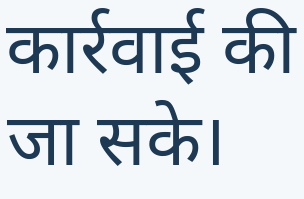कार्रवाई की जा सके।